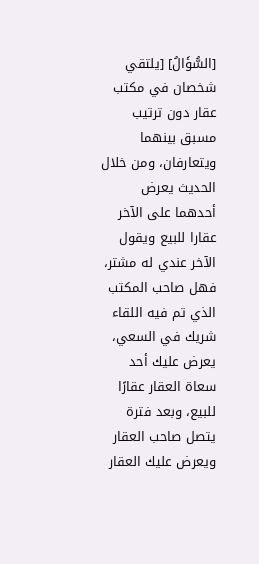[السُّؤَالُ] [يلتقي شخصان في مكتب عقار دون ترتيب مسبق بينهما ويتعارفان، ومن خلال الحديث يعرض أحدهما على الآخر عقارا للبيع ويقول الآخر عندي له مشتر، فهل صاحب المكتب الذي تم فيه اللقاء شريك في السعي، يعرض عليك أحد سعاة العقار عقارًا للبيع، وبعد فترة يتصل صاحب العقار ويعرض عليك العقار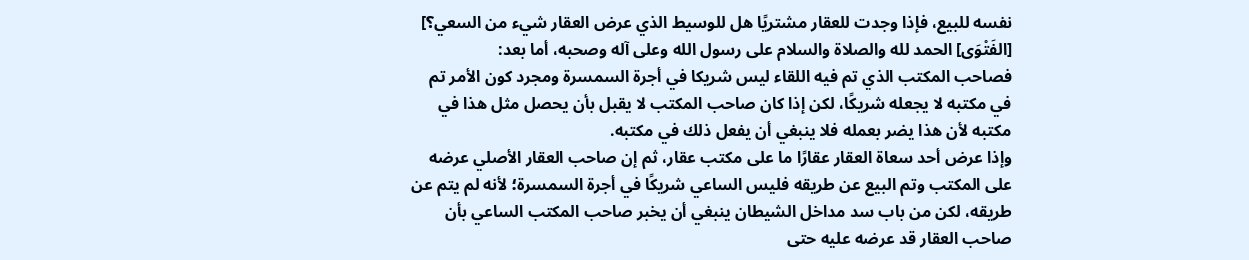نفسه للبيع، فإذا وجدت للعقار مشتريًا هل للوسيط الذي عرض العقار شيء من السعي؟]
[الفَتْوَى] الحمد لله والصلاة والسلام على رسول الله وعلى آله وصحبه، أما بعد:
فصاحب المكتب الذي تم فيه اللقاء ليس شريكا في أجرة السمسرة ومجرد كون الأمر تم في مكتبه لا يجعله شريكًا، لكن إذا كان صاحب المكتب لا يقبل بأن يحصل مثل هذا في مكتبه لأن هذا يضر بعمله فلا ينبغي أن يفعل ذلك في مكتبه.
وإذا عرض أحد سعاة العقار عقارًا ما على مكتب عقار، ثم إن صاحب العقار الأصلي عرضه على المكتب وتم البيع عن طريقه فليس الساعي شريكًا في أجرة السمسرة؛ لأنه لم يتم عن طريقه، لكن من باب سد مداخل الشيطان ينبغي أن يخبر صاحب المكتب الساعي بأن صاحب العقار قد عرضه عليه حتى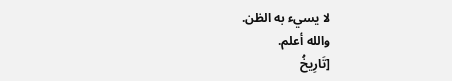لا يسيء به الظن.
والله أعلم.
[تَارِيخُ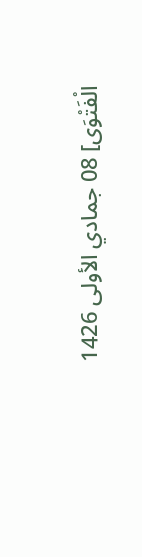الْفَتْوَى] 08 جمادي الأولى 1426